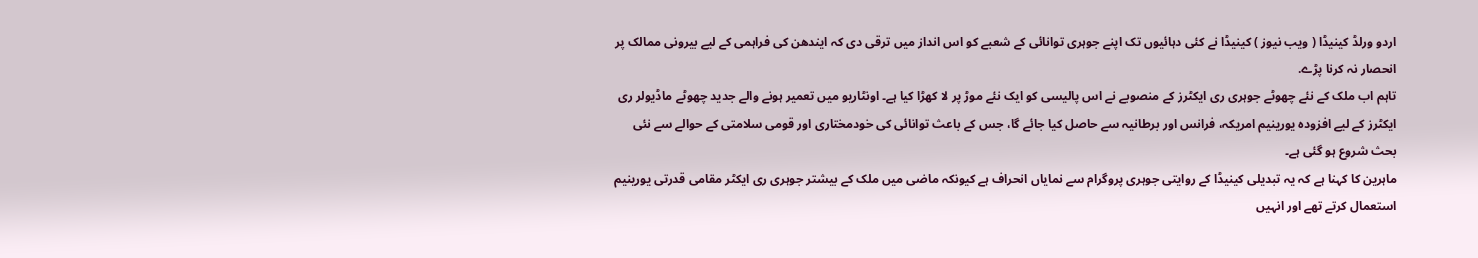اردو ورلڈ کینیڈا ( ویب نیوز ) کینیڈا نے کئی دہائیوں تک اپنے جوہری توانائی کے شعبے کو اس انداز میں ترقی دی کہ ایندھن کی فراہمی کے لیے بیرونی ممالک پر انحصار نہ کرنا پڑے.
تاہم اب ملک کے نئے چھوٹے جوہری ری ایکٹرز کے منصوبے نے اس پالیسی کو ایک نئے موڑ پر لا کھڑا کیا ہے۔ اونٹاریو میں تعمیر ہونے والے جدید چھوٹے ماڈیولر ری ایکٹرز کے لیے افزودہ یورینیم امریکہ، فرانس اور برطانیہ سے حاصل کیا جائے گا، جس کے باعث توانائی کی خودمختاری اور قومی سلامتی کے حوالے سے نئی بحث شروع ہو گئی ہے۔
ماہرین کا کہنا ہے کہ یہ تبدیلی کینیڈا کے روایتی جوہری پروگرام سے نمایاں انحراف ہے کیونکہ ماضی میں ملک کے بیشتر جوہری ری ایکٹر مقامی قدرتی یورینیم استعمال کرتے تھے اور انہیں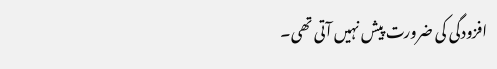افزودگی کی ضرورت پیش نہیں آتی تھی۔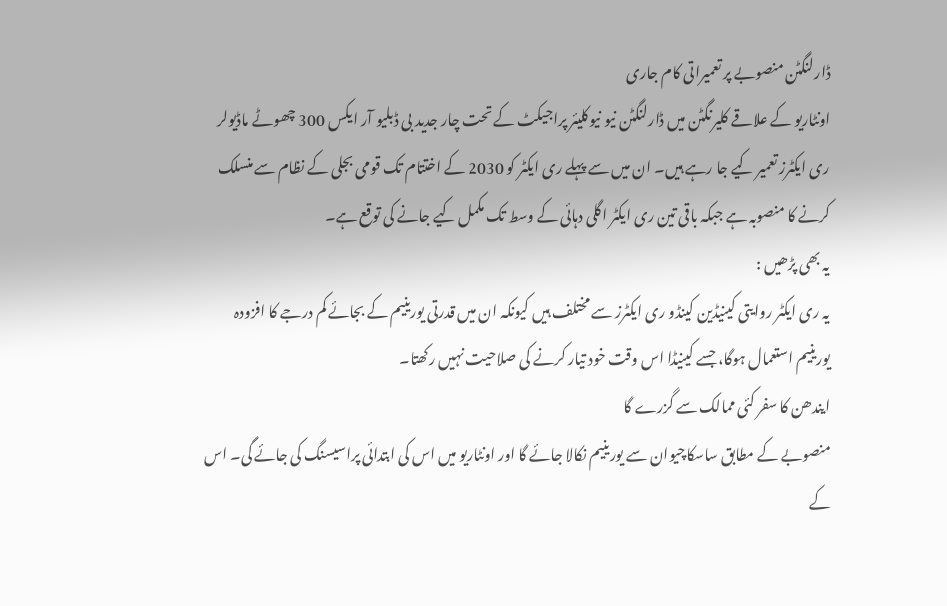ڈارلنگٹن منصوبے پر تعمیراتی کام جاری
اونٹاریو کے علاقے کلیرنگٹن میں ڈارلنگٹن نیو نیوکلیئر پراجیکٹ کے تحت چار جدید بی ڈبلیو آر ایکس 300 چھوٹے ماڈیولر ری ایکٹرز تعمیر کیے جا رہے ہیں۔ ان میں سے پہلے ری ایکٹر کو 2030 کے اختتام تک قومی بجلی کے نظام سے منسلک کرنے کا منصوبہ ہے جبکہ باقی تین ری ایکٹر اگلی دہائی کے وسط تک مکمل کیے جانے کی توقع ہے۔
یہ بھی پڑھیں :
یہ ری ایکٹر روایتی کینیڈین کینڈو ری ایکٹرز سے مختلف ہیں کیونکہ ان میں قدرتی یورینیم کے بجائے کم درجے کا افزودہ یورینیم استعمال ہوگا، جسے کینیڈا اس وقت خود تیار کرنے کی صلاحیت نہیں رکھتا۔
ایندھن کا سفر کئی ممالک سے گزرے گا
منصوبے کے مطابق ساسکاچیوان سے یورینیم نکالا جائے گا اور اونٹاریو میں اس کی ابتدائی پراسیسنگ کی جائے گی۔ اس کے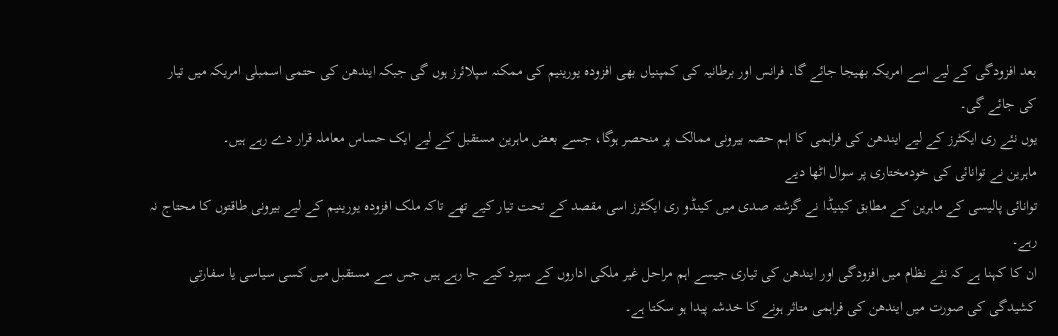بعد افزودگی کے لیے اسے امریکہ بھیجا جائے گا۔ فرانس اور برطانیہ کی کمپنیاں بھی افزودہ یورینیم کی ممکنہ سپلائرز ہوں گی جبکہ ایندھن کی حتمی اسمبلی امریکہ میں تیار کی جائے گی۔
یوں نئے ری ایکٹرز کے لیے ایندھن کی فراہمی کا اہم حصہ بیرونی ممالک پر منحصر ہوگا، جسے بعض ماہرین مستقبل کے لیے ایک حساس معاملہ قرار دے رہے ہیں۔
ماہرین نے توانائی کی خودمختاری پر سوال اٹھا دیے
توانائی پالیسی کے ماہرین کے مطابق کینیڈا نے گزشتہ صدی میں کینڈو ری ایکٹرز اسی مقصد کے تحت تیار کیے تھے تاکہ ملک افزودہ یورینیم کے لیے بیرونی طاقتوں کا محتاج نہ رہے۔
ان کا کہنا ہے کہ نئے نظام میں افزودگی اور ایندھن کی تیاری جیسے اہم مراحل غیر ملکی اداروں کے سپرد کیے جا رہے ہیں جس سے مستقبل میں کسی سیاسی یا سفارتی کشیدگی کی صورت میں ایندھن کی فراہمی متاثر ہونے کا خدشہ پیدا ہو سکتا ہے۔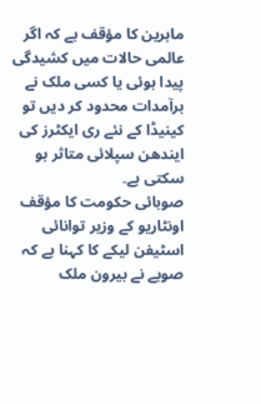ماہرین کا مؤقف ہے کہ اگر عالمی حالات میں کشیدگی پیدا ہوئی یا کسی ملک نے برآمدات محدود کر دیں تو کینیڈا کے نئے ری ایکٹرز کی ایندھن سپلائی متاثر ہو سکتی ہے۔
صوبائی حکومت کا مؤقف
اونٹاریو کے وزیر توانائی اسٹیفن لیکے کا کہنا ہے کہ صوبے نے بیرون ملک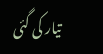تیار کی گئی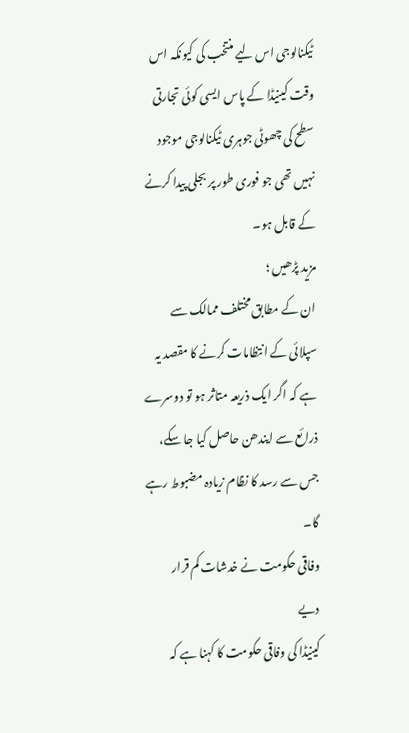ٹیکنالوجی اس لیے منتخب کی کیونکہ اس وقت کینیڈا کے پاس ایسی کوئی تجارتی سطح کی چھوٹی جوہری ٹیکنالوجی موجود نہیں تھی جو فوری طور پر بجلی پیدا کرنے کے قابل ہو۔
مزید پڑھیں ؛
ان کے مطابق مختلف ممالک سے سپلائی کے انتظامات کرنے کا مقصد یہ ہے کہ اگر ایک ذریعہ متاثر ہو تو دوسرے ذرائع سے ایندھن حاصل کیا جا سکے، جس سے رسد کا نظام زیادہ مضبوط رہے گا۔
وفاقی حکومت نے خدشات کم قرار دیے
کینیڈا کی وفاقی حکومت کا کہنا ہے کہ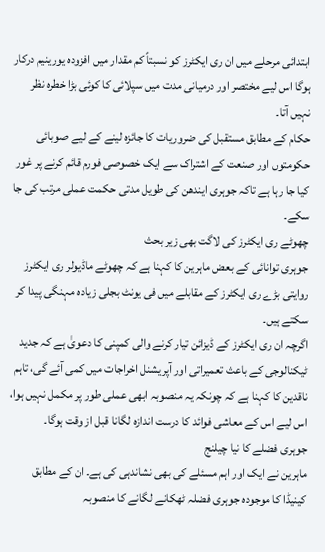ابتدائی مرحلے میں ان ری ایکٹرز کو نسبتاً کم مقدار میں افزودہ یورینیم درکار ہوگا اس لیے مختصر اور درمیانی مدت میں سپلائی کا کوئی بڑا خطرہ نظر نہیں آتا۔
حکام کے مطابق مستقبل کی ضروریات کا جائزہ لینے کے لیے صوبائی حکومتوں اور صنعت کے اشتراک سے ایک خصوصی فورم قائم کرنے پر غور کیا جا رہا ہے تاکہ جوہری ایندھن کی طویل مدتی حکمت عملی مرتب کی جا سکے۔
چھوٹے ری ایکٹرز کی لاگت بھی زیر بحث
جوہری توانائی کے بعض ماہرین کا کہنا ہے کہ چھوٹے ماڈیولر ری ایکٹرز روایتی بڑے ری ایکٹرز کے مقابلے میں فی یونٹ بجلی زیادہ مہنگی پیدا کر سکتے ہیں۔
اگرچہ ان ری ایکٹرز کے ڈیزائن تیار کرنے والی کمپنی کا دعویٰ ہے کہ جدید ٹیکنالوجی کے باعث تعمیراتی اور آپریشنل اخراجات میں کمی آئے گی، تاہم ناقدین کا کہنا ہے کہ چونکہ یہ منصوبہ ابھی عملی طور پر مکمل نہیں ہوا، اس لیے اس کے معاشی فوائد کا درست اندازہ لگانا قبل از وقت ہوگا۔
جوہری فضلے کا نیا چیلنج
ماہرین نے ایک اور اہم مسئلے کی بھی نشاندہی کی ہے۔ ان کے مطابق کینیڈا کا موجودہ جوہری فضلہ ٹھکانے لگانے کا منصوبہ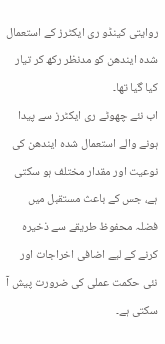روایتی کینڈو ری ایکٹرز کے استعمال شدہ ایندھن کو مدنظر رکھ کر تیار کیا گیا تھا۔
اب نئے چھوٹے ری ایکٹرز سے پیدا ہونے والے استعمال شدہ ایندھن کی نوعیت اور مقدار مختلف ہو سکتی ہے، جس کے باعث مستقبل میں فضلہ محفوظ طریقے سے ذخیرہ کرنے کے لیے اضافی اخراجات اور نئی حکمت عملی کی ضرورت پیش آ سکتی ہے۔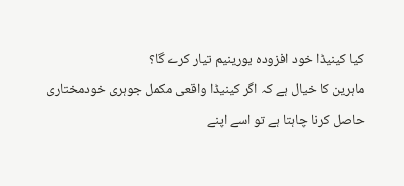کیا کینیڈا خود افزودہ یورینیم تیار کرے گا؟
ماہرین کا خیال ہے کہ اگر کینیڈا واقعی مکمل جوہری خودمختاری حاصل کرنا چاہتا ہے تو اسے اپنے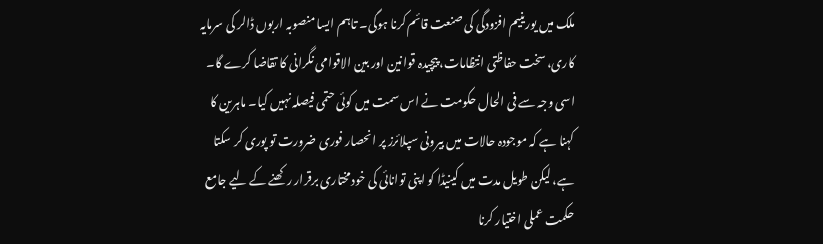ملک میں یورینیم افزودگی کی صنعت قائم کرنا ہوگی۔ تاہم ایسا منصوبہ اربوں ڈالر کی سرمایہ کاری، سخت حفاظتی انتظامات، پیچیدہ قوانین اور بین الاقوامی نگرانی کا تقاضا کرے گا۔
اسی وجہ سے فی الحال حکومت نے اس سمت میں کوئی حتمی فیصلہ نہیں کیا۔ ماہرین کا کہنا ہے کہ موجودہ حالات میں بیرونی سپلائرز پر انحصار فوری ضرورت تو پوری کر سکتا ہے، لیکن طویل مدت میں کینیڈا کو اپنی توانائی کی خودمختاری برقرار رکھنے کے لیے جامع حکمت عملی اختیار کرنا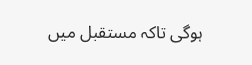ہوگی تاکہ مستقبل میں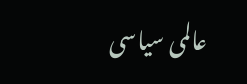عالمی سیاسی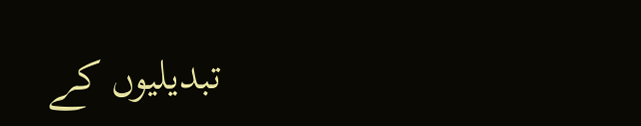تبدیلیوں کے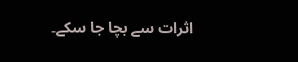اثرات سے بچا جا سکے۔